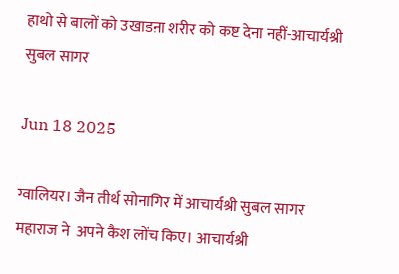हाथो से बालों को उखाडऩा शरीर को कष्ट देना नहीं-आचार्यश्री सुबल सागर

Jun 18 2025

ग्वालियर। जैन तीर्थ सोनागिर में आचार्यश्री सुबल सागर महाराज ने  अपने कैश लोंच किए। आचार्यश्री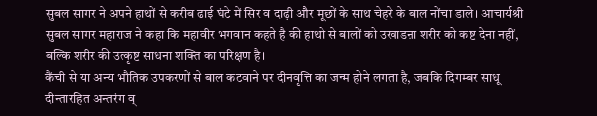सुबल सागर ने अपने हाथों से करीब ढाई घंटे में सिर व दाढ़ी और मूछों के साथ चेहरे के बाल नोंचा डाले। आचार्यश्री सुबल सागर महाराज ने कहा कि महावीर भगवान कहते है की हाथो से बालों को उखाडऩा शरीर को कष्ट देना नहीं, बल्कि शरीर की उत्कृष्ट साधना शक्ति का परिक्षण है।
कैंची से या अन्य भौतिक उपकरणों से बाल कटवाने पर दीनवृत्ति का जन्म होने लगता है, जबकि दिगम्बर साधू दीन्तारहित अन्तरंग व्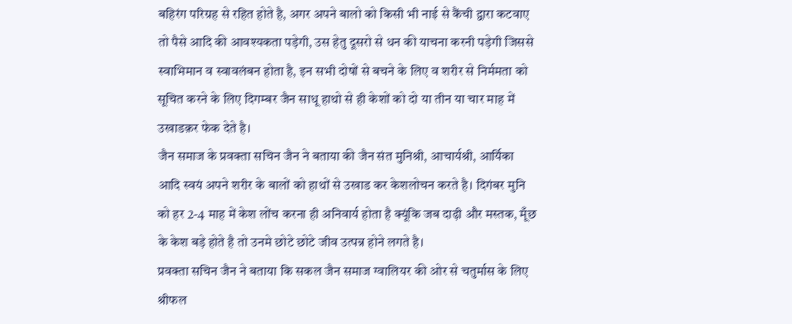बहिरंग परिग्रह से रहित होते है, अगर अपने बालो को किसी भी नाई से कैंची द्वारा कटवाए तो पैसे आदि की आवश्यकता पड़ेगी, उस हेतु दूसरो से धन की याचना करनी पड़ेगी जिससे स्वाभिमान व स्वावलंबन होता है, इन सभी दोषों से बचने के लिए व शरीर से निर्ममता को सूचित करने के लिए दिगम्बर जैन साधू हाथो से ही केशों को दो या तीन या चार माह में उखाडक़र फेक देते है।
जैन समाज के प्रवक्ता सचिन जैन ने बताया की जैन संत मुनिश्री, आचार्यश्री, आर्यिका आदि स्वयं अपने शरीर के बालों को हाथों से उखाड कर केशलोचन करते है। दिगंबर मुनि को हर 2-4 माह में केश लोंच करना ही अनिवार्य होता है क्यूंकि जब दाढ़ी और मस्तक, मूँछ के केश बड़े होते है तो उनमे छोटे छोटे जीव उत्पन्न होने लगते है।
प्रवक्ता सचिन जैन ने बताया कि सकल जैन समाज ग्वालियर की ओर से चतुर्मास के लिए श्रीफल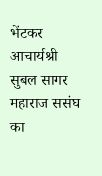भेंटकर आचार्यश्री सुबल सागर महाराज ससंघ का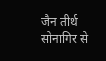जैन तीर्थ सोनागिर से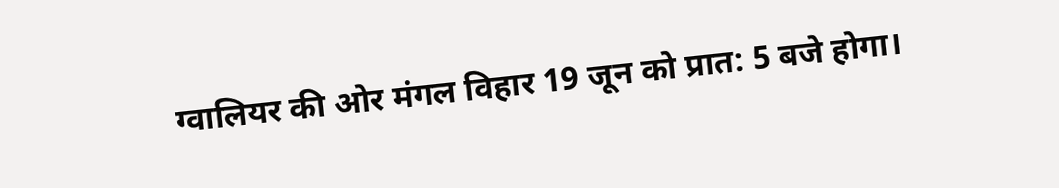ग्वालियर की ओर मंगल विहार 19 जून को प्रात: 5 बजे होगा।